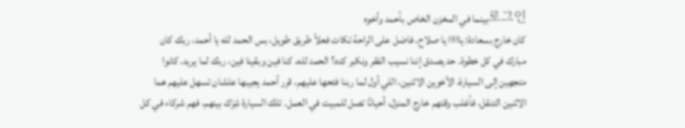로그인بينما في المخزن الخاص بأحمد وأخوه
كان خارج بسعادة: يااااا يا صلاح، فاضل على الراحة تكات فعلاً طريق طويل، بس الحمد لله يا أحمد، ربك كان مبارك في كل خطوة. حد يصدق إننا نسيب الفقر ونكبر كده؟ الحمد لله، كنا فين وبقينا فين، ربك لما يريد. كانوا متجهين إلى السيارة، الأخوين الاثنين، اللي أول لما ربنا فتحها عليهم، قرر أحمد يجيبها علشان تسهل عليهم هما الاثنين التنقل، فأغلب وقتهم خارج المنزل، أحيانًا تصل للمبيت في العمل. تلك السيارة شِرْك بينهم، فهم شركاء في كل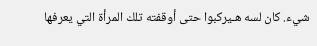شيء. كان لسه هـيركبوا حتى أوقفته تلك المرأة التي يعرفها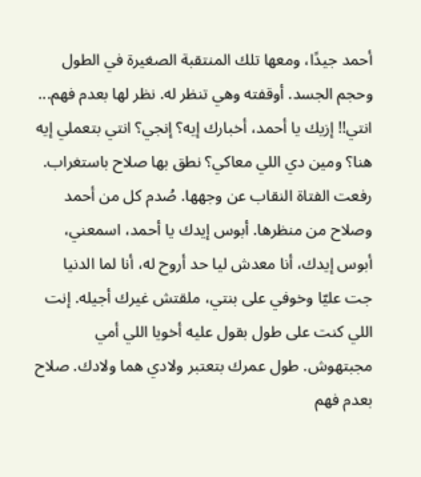أحمد جيدًا، ومعها تلك المنتقبة الصغيرة في الطول وحجم الجسد. أوقفته وهي تنظر له. نظر لها بعدم فهم... انتي!! إزيك يا أحمد، أخبارك إيه؟ إنجي؟ انتي بتعملي إيه هنا؟ ومين دي اللي معاكي؟ نطق بها صلاح باستغراب. رفعت الفتاة النقاب عن وجهها. صُدم كل من أحمد وصلاح من منظرها. أبوس إيدك يا أحمد، اسمعني، أبوس إيدك، أنا معدش ليا حد أروح له، أنا لما الدنيا جت عليّا وخوفي على بنتي، ملقتش غيرك أجيله. إنت اللي كنت على طول بقول عليه أخويا اللي أمي مجبتهوش. طول عمرك بتعتبر ولادي هما ولادك. صلاح بعدم فهم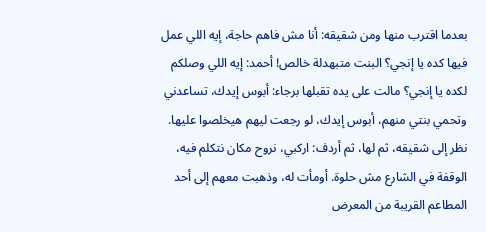بعدما اقترب منها ومن شقيقه: أنا مش فاهم حاجة، إيه اللي عمل فيها كده يا إنجي؟ البنت متبهدلة خالص! أحمد: إيه اللي وصلكم لكده يا إنجي؟ مالت على يده تقبلها برجاء: أبوس إيدك، تساعدني وتحمي بنتي منهم، أبوس إيدك، لو رجعت ليهم هيخلصوا عليها. نظر إلى شقيقه، ثم لها، ثم أردف: اركبي، نروح مكان نتكلم فيه، الوقفة في الشارع مش حلوة. أومأت له، وذهبت معهم إلى أحد المطاعم القريبة من المعرض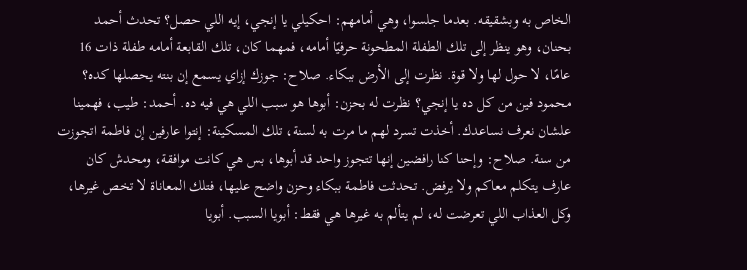الخاص به وبشقيقه. بعدما جلسوا، وهي أمامهم: احكيلي يا إنجي، إيه اللي حصل؟ تحدث أحمد بحنان، وهو ينظر إلى تلك الطفلة المطحونة حرفيًا أمامه، فمهما كان، تلك القابعة أمامه طفلة ذات 16 عامًا، لا حول لها ولا قوة. نظرت إلى الأرض ببكاء. صلاح: جوزك إزاي يسمع إن بنته يحصلها كده؟ محمود فين من كل ده يا إنجي؟ نظرت له بحزن: أبوها هو سبب اللي هي فيه ده. أحمد: طيب، فهمينا علشان نعرف نساعدك. أخذت تسرد لهم ما مرت به لسنة، تلك المسكينة: إنتوا عارفين إن فاطمة اتجوزت من سنة. صلاح: وإحنا كنا رافضين إنها تتجوز واحد قد أبوها، بس هي كانت موافقة، ومحدش كان عارف يتكلم معاكم ولا يرفض. تحدثت فاطمة ببكاء وحزن واضح عليها، فتلك المعاناة لا تخص غيرها، وكل العذاب اللي تعرضت له، لم يتألم به غيرها هي فقط: أبويا السبب. أبويا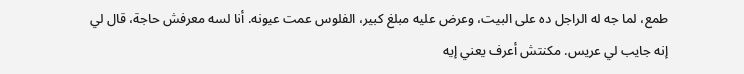طمع، لما جه له الراجل ده على البيت، وعرض عليه مبلغ كبير، الفلوس عمت عيونه. أنا لسه معرفش حاجة، قال لي إنه جايب لي عريس. مكنتش أعرف يعني إيه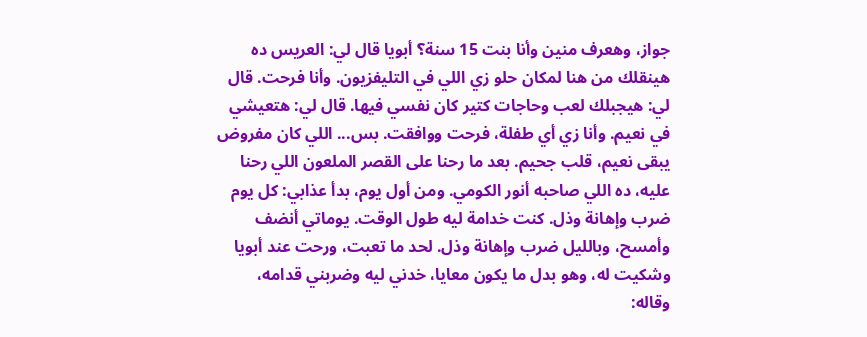جواز، وهعرف منين وأنا بنت 15 سنة؟ أبويا قال لي: العريس ده هينقلك من هنا لمكان حلو زي اللي في التليفزيون. وأنا فرحت. قال لي: هيجبلك لعب وحاجات كتير كان نفسي فيها. قال لي: هتعيشي في نعيم. وأنا زي أي طفلة، فرحت ووافقت. بس... اللي كان مفروض يبقى نعيم، قلب جحيم. بعد ما رحنا على القصر الملعون اللي رحنا عليه، ده اللي صاحبه أنور الكومي. ومن أول يوم، بدأ عذابي: كل يوم ضرب وإهانة وذل. كنت خدامة ليه طول الوقت. يوماتي أنضف وأمسح، وبالليل ضرب وإهانة وذل. لحد ما تعبت، ورحت عند أبويا وشكيت له، وهو بدل ما يكون معايا، خدني ليه وضربني قدامه، وقاله: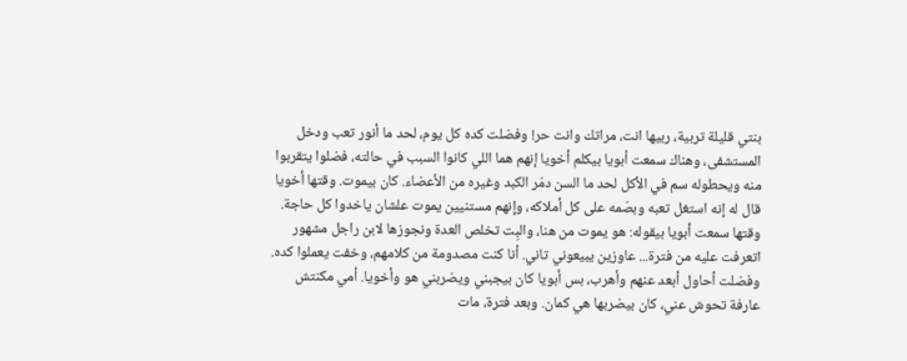بنتي قليلة تربية، ربيها انت، مراتك وانت حر! وفضلت كده كل يوم، لحد ما أنور تعب ودخل المستشفى، وهناك سمعت أبويا بيكلم أخويا إنهم هما اللي كانوا السبب في حالته، فضلوا يتقربوا منه ويحطوله سم في الأكل لحد ما السن دمّر الكبد وغيره من الأعضاء. كان بيموت. وقتها أخويا قال له إنه استغل تعبه وبصّمه على كل أملاكه، وإنهم مستنيين يموت علشان ياخدوا كل حاجة. وقتها سمعت أبويا بيقوله: هو يموت من هنا، والبِت تخلص العدة ونجوزها لابن راجل مشهور اتعرفت عليه من فترة... عاوزين يبيعوني تاني. أنا كنت مصدومة من كلامهم، وخفت يعملوا كده. وفضلت أحاول أبعد عنهم وأهرب، بس أبويا كان بيجبني ويضربني هو وأخويا. أمي مكنتش عارفة تحوش عني، كان بيضربها هي كمان. وبعد فترة، مات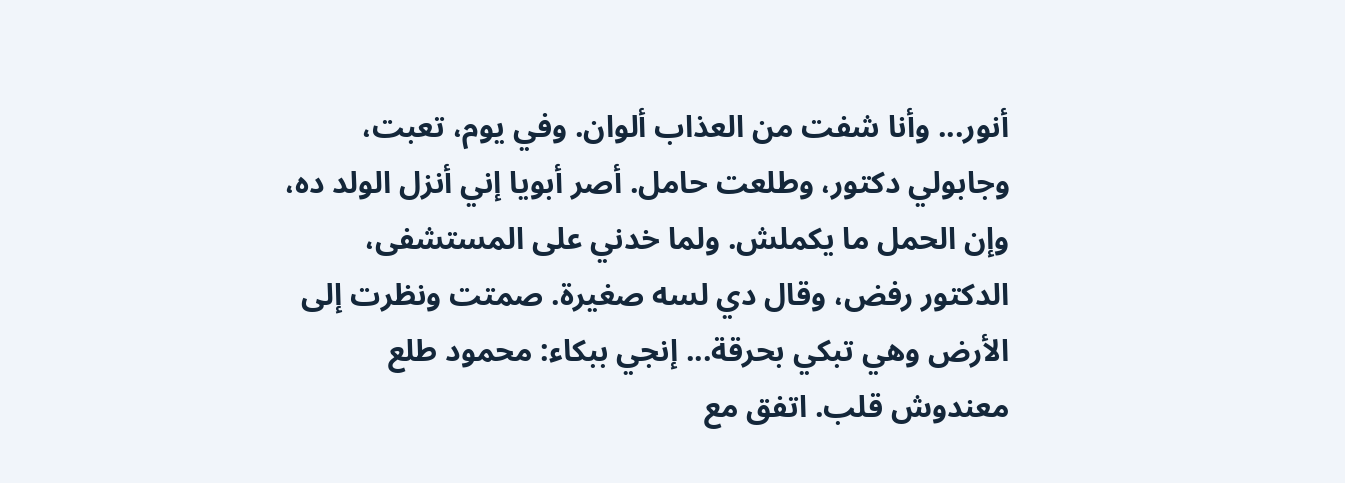أنور... وأنا شفت من العذاب ألوان. وفي يوم، تعبت، وجابولي دكتور، وطلعت حامل. أصر أبويا إني أنزل الولد ده، وإن الحمل ما يكملش. ولما خدني على المستشفى، الدكتور رفض، وقال دي لسه صغيرة. صمتت ونظرت إلى الأرض وهي تبكي بحرقة... إنجي ببكاء: محمود طلع معندوش قلب. اتفق مع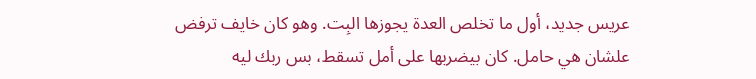عريس جديد، أول ما تخلص العدة يجوزها البِت. وهو كان خايف ترفض علشان هي حامل. كان بيضربها على أمل تسقط، بس ربك ليه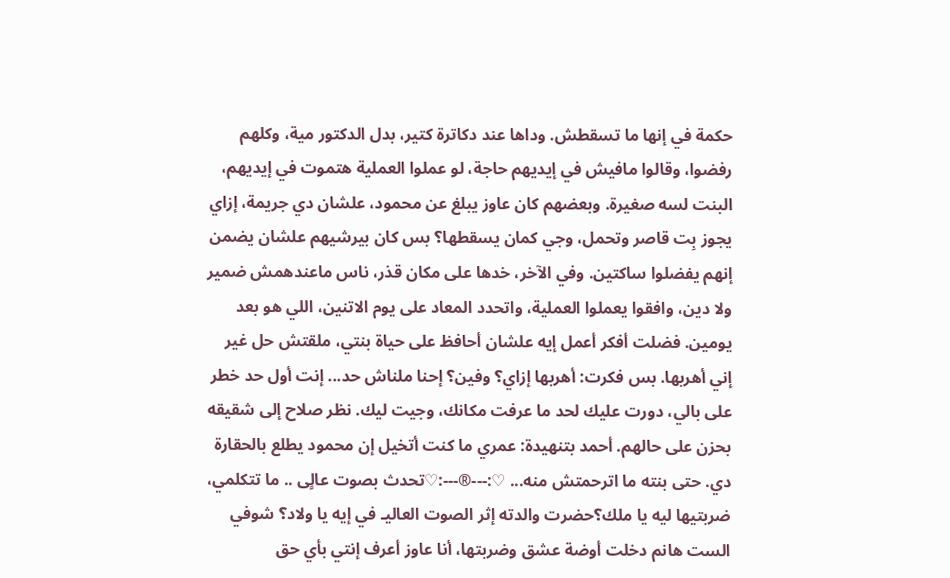حكمة في إنها ما تسقطش. وداها عند دكاترة كتير، بدل الدكتور مية، وكلهم رفضوا، وقالوا مافيش في إيديهم حاجة، لو عملوا العملية هتموت في إيديهم، البنت لسه صغيرة. وبعضهم كان عاوز يبلغ عن محمود، علشان دي جريمة، إزاي يجوز بِت قاصر وتحمل، وجي كمان يسقطها؟ بس كان بيرشيهم علشان يضمن إنهم يفضلوا ساكتين. وفي الآخر، خدها على مكان قذر، ناس ماعندهمش ضمير ولا دين، وافقوا يعملوا العملية، واتحدد المعاد على يوم الاتنين، اللي هو بعد يومين. فضلت أفكر أعمل إيه علشان أحافظ على حياة بنتي، ملقتش حل غير إني أهربها. بس فكرت: أهربها إزاي؟ وفين؟ إحنا ملناش حد... إنت أول حد خطر على بالي، دورت عليك لحد ما عرفت مكانك، وجيت ليك. نظر صلاح إلى شقيقه بحزن على حالهم. أحمد بتنهيدة: عمري ما كنت أتخيل إن محمود يطلع بالحقارة دي. حتى بنته ما اترحمتش منه... ♡:---®---:♡تحدث بصوت عالٍى .. ما تتكلمي، ضربتيها ليه يا ملك؟حضرت والدته إثر الصوت العاليـ في إيه يا ولاد؟ شوفي الست هانم دخلت أوضة عشق وضربتها، أنا عاوز أعرف إنتي بأي حق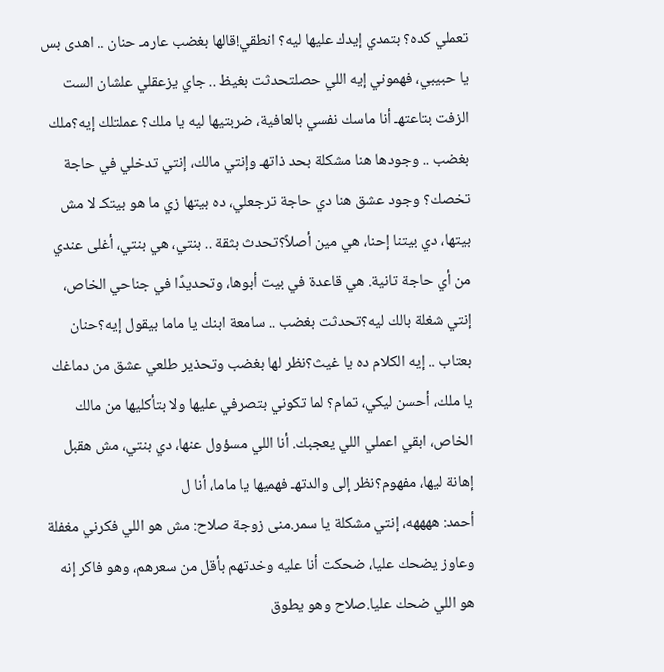تعملي كده؟ بتمدي إيدك عليها ليه؟ انطقي!قالها بغضب عارمـ حنان .. اهدى بس يا حبيبي، فهموني إيه اللي حصلتحدثت بغيظ .. جاي يزعقلي علشان الست الزفت بتاعتهـ أنا ماسك نفسي بالعافية، ضربتيها ليه يا ملك؟ عملتلك إيه؟ملك بغضب .. وجودها هنا مشكلة بحد ذاتهـ وإنتي مالك، إنتي تدخلي في حاجة تخصك؟ وجود عشق هنا دي حاجة ترجعلي، ده بيتها زي ما هو بيتكـ لا مش بيتها، دي بيتنا إحنا، هي مين أصلاً؟تحدث بثقة .. بنتي، هي بنتي، أغلى عندي من أي حاجة تانية. هي قاعدة في بيت أبوها، وتحديدًا في جناحي الخاص، إنتي شغلة بالك ليه؟تحدثت بغضب .. سامعة ابنك يا ماما بيقول إيه؟حنان بعتاب .. إيه الكلام ده يا غيث؟نظر لها بغضب وتحذير طلعي عشق من دماغك يا ملك، أحسن ليكي، تمام؟ لما تكوني بتصرفي عليها ولا بتأكليها من مالك الخاص، ابقي اعملي اللي يعجبك. أنا اللي مسؤول عنها، دي بنتي، مش هقبل إهانة ليها، مفهوم؟نظر إلى والدتهـ فهميها يا ماما، أنا ل
أحمد: ههههه، إنتي مشكلة يا سمر.منى زوجة صلاح: مش هو اللي فكرني مغفلة وعاوز يضحك عليا، ضحكت أنا عليه وخدتهم بأقل من سعرهم، وهو فاكر إنه هو اللي ضحك عليا.صلاح وهو يطوق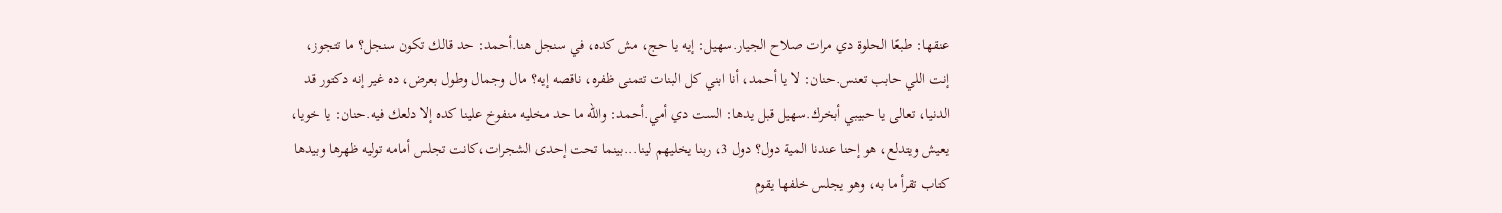عنقها: طبعًا الحلوة دي مرات صلاح الجيار.سهيل: إيه يا حج، مش كده، في سنجل هنا.أحمد: حد قالك تكون سنجل؟ ما تتجوز، إنت اللي حابب تعنس.حنان: لا يا أحمد، أنا ابني كل البنات تتمنى ظفره، ناقصه إيه؟ مال وجمال وطول بعرض، ده غير إنه دكتور قد الدنيا، تعالى يا حبيبي أبخرك.سهيل قبل يدها: الست دي أمي.أحمد: والله ما حد مخليه منفوخ علينا كده إلا دلعك فيه.حنان: يا خويا، يعيش ويتدلع، هو إحنا عندنا المية دول؟ دول 3، ربنا يخليهم لينا...بينما تحت إحدى الشجرات،كانت تجلس أمامه توليه ظهرها وبيدها كتاب تقرأ ما به، وهو يجلس خلفها يقوم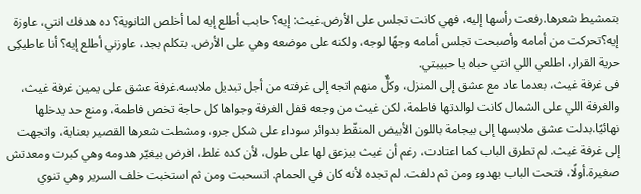بتمشيط شعرها.رفعت رأسها إليه، فهي كانت تجلس على الأرض.غيث: إيه؟ حابب أطلع إيه لما أخلص الثانوية؟ ده هدفك انتي، عاوزة إيه؟تحركت من أمامه وأصبحت تجلس أمامه وجهًا لوجه، ولكنه على موضعه وهي على الأرض. بتكلم بجد، عاوزني أطلع إيه؟ أنا عاطيكِى حرية القرار، اطلعي اللي انتي حباه يا حبيبتي.
فى غرفة غيث، بعدما عاد مع عشق إلى المنزل، وكلٌّ منهم اتجه إلى غرفته من أجل تبديل ملابسه.غرفة عشق على يمين غرفة غيث، والغرفة اللي على الشمال كانت لوالدتها فاطمة، لكن غيث من وجعه قفل الغرفة وجواها كل حاجة تخص فاطمة، ومنع حد يدخلها نهائيًا.بدلت عشق ملابسها إلى بيجامة باللون الأبيض المنقّط بدوائر سوداء على شكل جرو، ومشطت شعرها القصير بعناية، واتجهت إلى غرفة غيث. لم تطرق الباب كما اعتادت، رغم أن غيث بيزعق لها على طول، لأن كده غلط، افرض بيغيّر هدومه وهي كبرت ومعدتش صغيرة.أولًا، فتحت الباب بهدوء ومن ثم دلفت. لم تجده لأنه كان في الحمام. اتسحبت ومن ثم استخبت خلف السرير وهي تنوي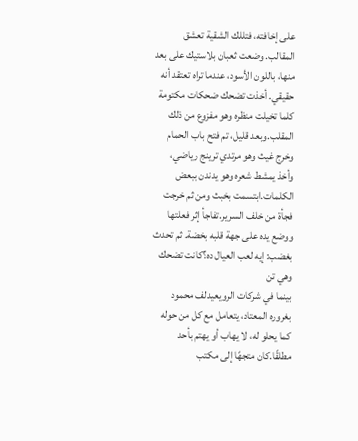على إخافته، فتللك الشقية تعشق المقالب. وضعت ثعبان بلاستيك على بعد منها، باللون الأسود، عندما تراه تعتقد أنه حقيقي. أخذت تضحك ضحكات مكتومة كلما تخيلت منظره وهو مفزوع من ذلك المقلب.وبعد قليل، تم فتح باب الحمام وخرج غيث وهو مرتدي ترينج رياضي، وأخذ يمشط شعره وهو يدندن ببعض الكلمات.ابتسمت بخبث ومن ثم خرجت فجأة من خلف السرير.تفاجأ إثر فعلتها ووضع يده على جهة قلبه بخضة. ثم تحدث بغضب: إيه لعب العيال ده؟كانت تضحك وهي تن
بينما في شركات الرويعيدلف محمود بغروره المعتاد، يتعامل مع كل من حوله كما يحلو له، لا يهاب أو يهتم بأحد مطلقًا.كان متجهًا إلى مكتب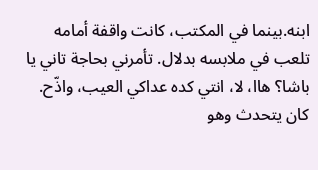ابنه.بينما في المكتب، كانت واقفة أمامه تلعب في ملابسه بدلال. تأمرني بحاجة تاني يا باشا؟ هاا، لا، انتي كده عداكي العيب، واذّح. كان يتحدث وهو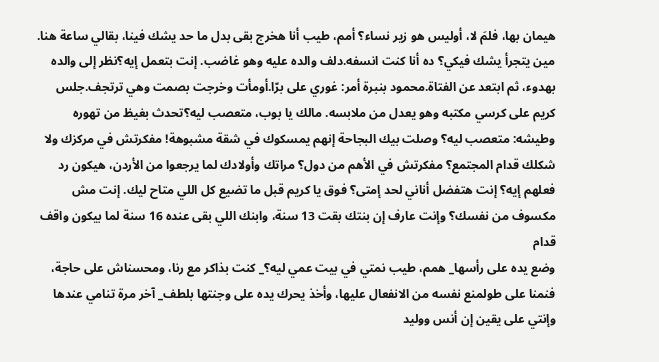هيمان بها، فلمَ لا، أوليس هو زير نساء؟ أمم، طيب أنا هخرج بقى بدل ما حد يشك فينا، بقالي ساعة هنا. مين يتجرأ يشك فيكي؟ ده أنا كنت انسفه.دلف والده عليه وهو غاضب. إنت بتعمل إيه؟نظر إلى والده بهدوء، ثم ابتعد عن الفتاة.محمود بنبرة أمر: غوري على برّا.أومأت وخرجت بصمت وهي ترتجف.جلس كريم على كرسي مكتبه وهو يعدل من ملابسه. مالك يا بوب، متعصب ليه؟تحدث بغيظ من تهوره وطيشه: متعصب ليه؟ وصلت بيك البجاحة إنهم يمسكوك في شقة مشبوهة! مفكرتش في مركزك ولا شكلك قدام المجتمع؟ مفكرتش في الأهم من دول؟ مراتك وأولادك لما يرجعوا من الأردن، هيكون رد فعلهم إيه؟ إنت هتفضل أناني لحد إمتى؟ فوق يا كريم قبل ما تضيع كل اللي متاح ليك. إنت مش مكسوف من نفسك؟ وإنت عارف إن بنتك بقت 13 سنة، وابنك اللي بقى عنده 16 سنة لما بيكون واقف قدام
وضع يده على رأسها_ همم، طيب نمتي في بيت عمي ليه؟_ كنت بذاكر مع رنا، ومحسناش على حاجة، فنمنا على طولمنع نفسه من الانفعال عليها، وأخذ يحرك يده على وجنتها بلطف_ آخر مرة تنامي عندها وإنتي على يقين إن أنس ووليد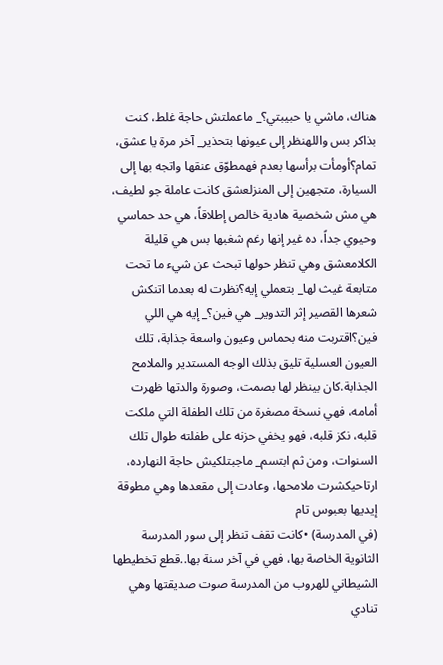هناك، ماشي يا حبيبتي؟_ ماعملتش حاجة غلط، كنت بذاكر بس واللهنظر إلى عيونها بتحذير_ آخر مرة يا عشق، تمام؟أومأت برأسها بعدم فهمطوّق عنقها واتجه بها إلى السيارة، متجهين إلى المنزلعشق كانت عاملة جو لطيف، هي مش شخصية هادية خالص إطلاقاً، هي حد حماسي وحيوي جداً، ده غير إنها رغم شغبها بس هي قليلة الكلامعشق وهي تنظر حولها تبحث عن شيء ما تحت متابعة غيث لها_ بتعملي إيه؟نظرت له بعدما اتنكش شعرها القصير إثر التدوير_ هي فين؟_ إيه هي اللي فين؟اقتربت منه بحماس وعيون واسعة جذابة، تلك العيون العسلية تليق بذلك الوجه المستدير والملامح الجذابة.كان بينظر لها بصمت، وصورة والدتها ظهرت أمامه، فهي نسخة مصغرة من تلك الطفلة التي ملكت قلبه، نكز قلبه، فهو يخفي حزنه على طفلته طوال تلك السنوات، ومن ثم ابتسم_ ماجبتلكيش حاجة النهارده، ارتاحيكشرت ملامحها، وعادت إلى مقعدها وهي مطوقة إيديها بعبوس تام
(في المدرسة) •كانت تقف تنظر إلى سور المدرسة الثانوية الخاصة بها، فهي في آخر سنة بها..قطع تخطيطها الشيطاني للهروب من المدرسة صوت صديقتها وهي تنادي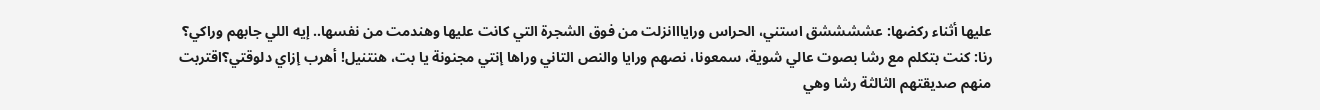عليها أثناء ركضها: عششششق استني، الحراس ورايااانزلت من فوق الشجرة التي كانت عليها وهندمت من نفسها.. إيه اللي جابهم وراكي؟ رنا: كنت بتكلم مع رشا بصوت عالي شوية، سمعونا، نصهم ورايا والنص التاني وراها إنتي مجنونة يا بت، هنتنيل! أهرب إزاي دلوقتي؟اقتربت منهم صديقتهم الثالثة رشا وهي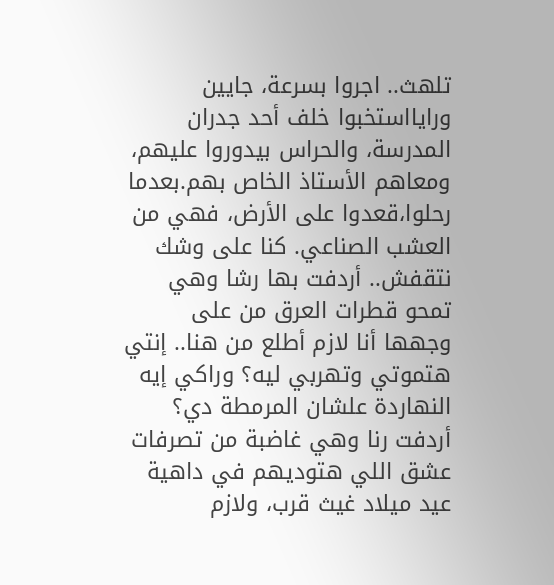تلهث.. اجروا بسرعة، جايين ورايااستخبوا خلف أحد جدران المدرسة، والحراس بيدوروا عليهم، ومعاهم الأستاذ الخاص بهم.بعدما رحلوا،قعدوا على الأرض، فهي من العشب الصناعي. كنا على وشك نتقفش.. أردفت بها رشا وهي تمحو قطرات العرق من على وجهها أنا لازم أطلع من هنا.. إنتي هتموتي وتهربي ليه؟ وراكي إيه النهاردة علشان المرمطة دي؟ أردفت رنا وهي غاضبة من تصرفات عشق اللي هتوديهم في داهية عيد ميلاد غيث قرب، ولازم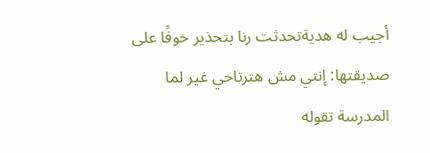أجيب له هديةتحدثت رنا بتحذير خوفًا على صديقتها: إنتي مش هترتاحي غير لما المدرسة تقوله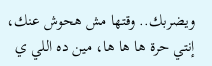ويضربك.. وقتها مش هحوش عنك، إنتي حرة ها ها ها، مين ده اللي ي